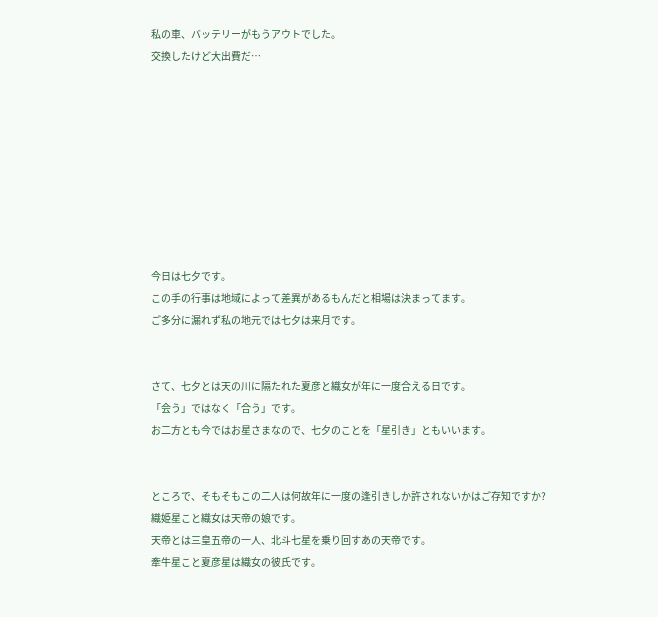私の車、バッテリーがもうアウトでした。
交換したけど大出費だ…









今日は七夕です。
この手の行事は地域によって差異があるもんだと相場は決まってます。
ご多分に漏れず私の地元では七夕は来月です。


さて、七夕とは天の川に隔たれた夏彦と織女が年に一度合える日です。
「会う」ではなく「合う」です。
お二方とも今ではお星さまなので、七夕のことを「星引き」ともいいます。


ところで、そもそもこの二人は何故年に一度の逢引きしか許されないかはご存知ですか?
織姫星こと織女は天帝の娘です。
天帝とは三皇五帝の一人、北斗七星を乗り回すあの天帝です。
牽牛星こと夏彦星は織女の彼氏です。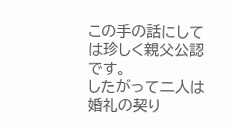この手の話にしては珍しく親父公認です。
したがって二人は婚礼の契り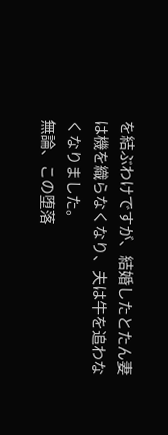を結ぶわけですが、結婚したとたん妻は機を織らなくなり、夫は牛を追わなくなりました。
無論、この堕落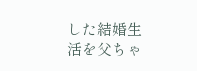した結婚生活を父ちゃ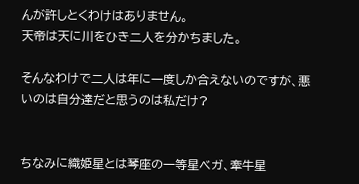んが許しとくわけはありません。
天帝は天に川をひき二人を分かちました。

そんなわけで二人は年に一度しか合えないのですが、悪いのは自分達だと思うのは私だけ?


ちなみに織姫星とは琴座の一等星ベガ、牽牛星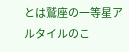とは鷲座の一等星アルタイルのこ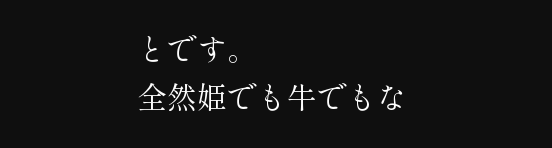とです。
全然姫でも牛でもな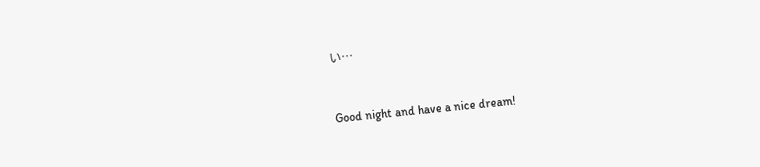い…



Good night and have a nice dream!